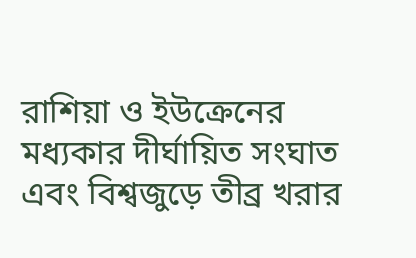রাশিয়া ও ইউক্রেনের মধ্যকার দীর্ঘায়িত সংঘাত এবং বিশ্বজুড়ে তীব্র খরার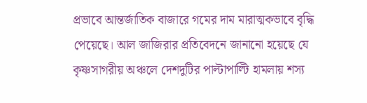প্রভাবে আন্তর্জাতিক বাজারে গমের দাম মারাত্মকভাবে বৃদ্ধি পেয়েছে। আল জাজিরার প্রতিবেদনে জানানো হয়েছে যে কৃষ্ণসাগরীয় অঞ্চলে দেশদুটির পাল্টাপাল্টি হামলায় শস্য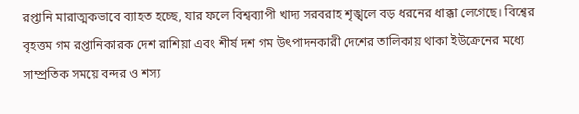রপ্তানি মারাত্মকভাবে ব্যাহত হচ্ছে, যার ফলে বিশ্বব্যাপী খাদ্য সরবরাহ শৃঙ্খলে বড় ধরনের ধাক্কা লেগেছে। বিশ্বের বৃহত্তম গম রপ্তানিকারক দেশ রাশিয়া এবং শীর্ষ দশ গম উৎপাদনকারী দেশের তালিকায় থাকা ইউক্রেনের মধ্যে সাম্প্রতিক সময়ে বন্দর ও শস্য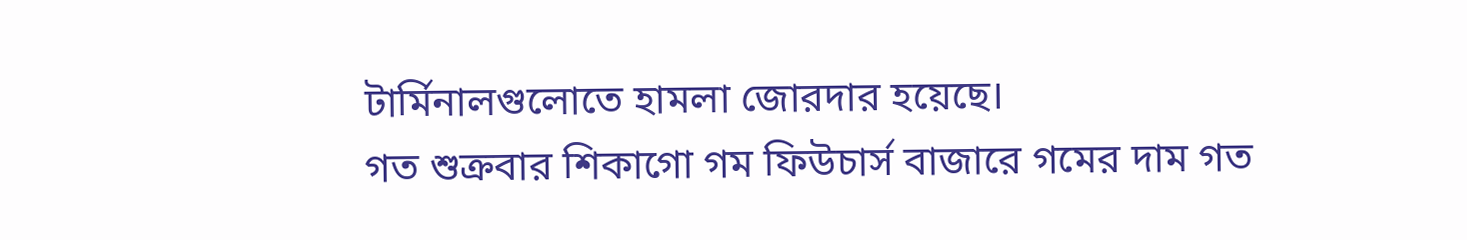টার্মিনালগুলোতে হামলা জোরদার হয়েছে।
গত শুক্রবার শিকাগো গম ফিউচার্স বাজারে গমের দাম গত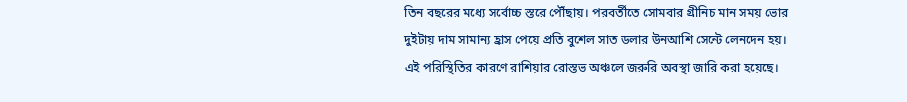তিন বছরের মধ্যে সর্বোচ্চ স্তরে পৌঁছায়। পরবর্তীতে সোমবার গ্রীনিচ মান সময় ভোর দুইটায় দাম সামান্য হ্রাস পেয়ে প্রতি বুশেল সাত ডলার উনআশি সেন্টে লেনদেন হয়। এই পরিস্থিতির কারণে রাশিয়ার রোস্তভ অঞ্চলে জরুরি অবস্থা জারি করা হয়েছে।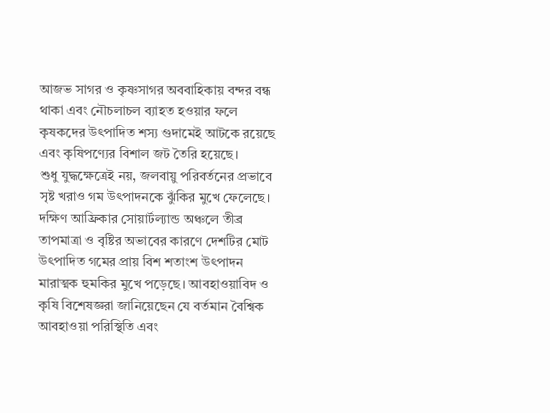আজভ সাগর ও কৃষ্ণসাগর অববাহিকায় বন্দর বন্ধ থাকা এবং নৌচলাচল ব্যাহত হওয়ার ফলে কৃষকদের উৎপাদিত শস্য গুদামেই আটকে রয়েছে এবং কৃষিপণ্যের বিশাল জট তৈরি হয়েছে।
শুধু যুদ্ধক্ষেত্রেই নয়, জলবায়ু পরিবর্তনের প্রভাবে সৃষ্ট খরাও গম উৎপাদনকে ঝুঁকির মুখে ফেলেছে। দক্ষিণ আফ্রিকার সোয়ার্টল্যান্ড অঞ্চলে তীব্র তাপমাত্রা ও বৃষ্টির অভাবের কারণে দেশটির মোট উৎপাদিত গমের প্রায় বিশ শতাংশ উৎপাদন মারাত্মক হুমকির মুখে পড়েছে। আবহাওয়াবিদ ও কৃষি বিশেষজ্ঞরা জানিয়েছেন যে বর্তমান বৈশ্বিক আবহাওয়া পরিস্থিতি এবং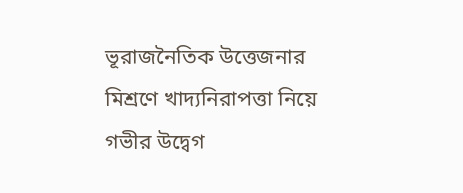ভূরাজনৈতিক উত্তেজনার মিশ্রণে খাদ্যনিরাপত্তা নিয়ে গভীর উদ্বেগ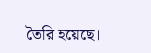তৈরি হয়েছে।